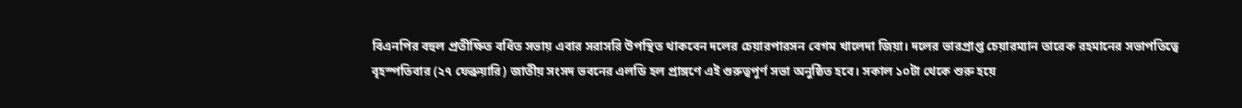বিএনপির বহুল প্রতীক্ষিত বর্ধিত সভায় এবার সরাসরি উপস্থিত থাকবেন দলের চেয়ারপারসন বেগম খালেদা জিয়া। দলের ভারপ্রাপ্ত চেয়ারম্যান তারেক রহমানের সভাপতিত্বে বৃহস্পতিবার (২৭ ফেব্রুয়ারি) জাতীয় সংসদ ভবনের এলডি হল প্রাঙ্গণে এই গুরুত্বপূর্ণ সভা অনুষ্ঠিত হবে। সকাল ১০টা থেকে শুরু হয়ে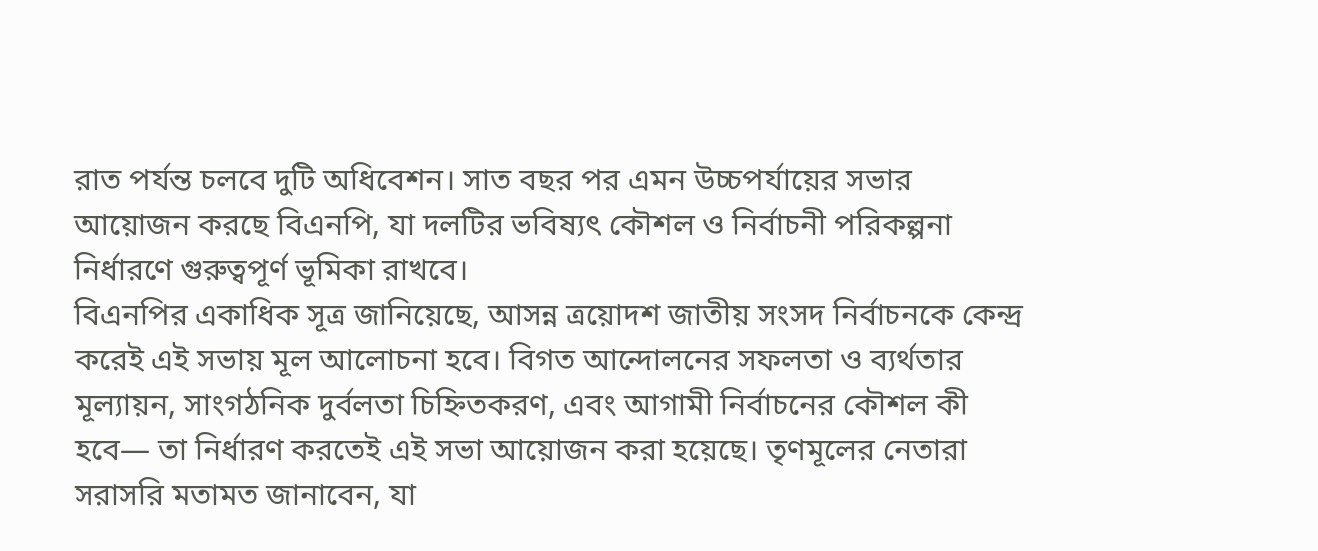রাত পর্যন্ত চলবে দুটি অধিবেশন। সাত বছর পর এমন উচ্চপর্যায়ের সভার আয়োজন করছে বিএনপি, যা দলটির ভবিষ্যৎ কৌশল ও নির্বাচনী পরিকল্পনা নির্ধারণে গুরুত্বপূর্ণ ভূমিকা রাখবে।
বিএনপির একাধিক সূত্র জানিয়েছে, আসন্ন ত্রয়োদশ জাতীয় সংসদ নির্বাচনকে কেন্দ্র করেই এই সভায় মূল আলোচনা হবে। বিগত আন্দোলনের সফলতা ও ব্যর্থতার মূল্যায়ন, সাংগঠনিক দুর্বলতা চিহ্নিতকরণ, এবং আগামী নির্বাচনের কৌশল কী হবে— তা নির্ধারণ করতেই এই সভা আয়োজন করা হয়েছে। তৃণমূলের নেতারা সরাসরি মতামত জানাবেন, যা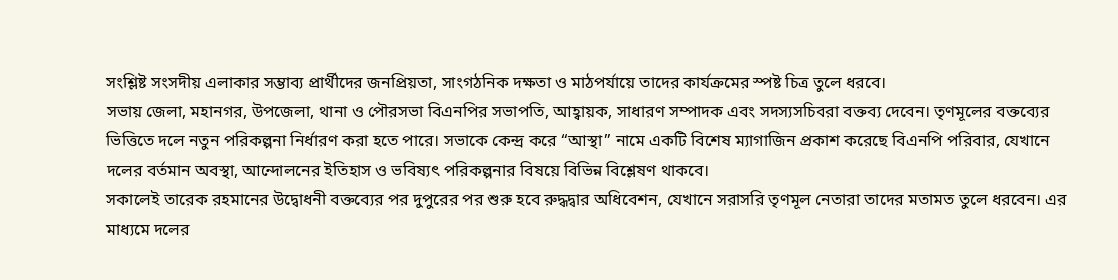সংশ্লিষ্ট সংসদীয় এলাকার সম্ভাব্য প্রার্থীদের জনপ্রিয়তা, সাংগঠনিক দক্ষতা ও মাঠপর্যায়ে তাদের কার্যক্রমের স্পষ্ট চিত্র তুলে ধরবে।
সভায় জেলা, মহানগর, উপজেলা, থানা ও পৌরসভা বিএনপির সভাপতি, আহ্বায়ক, সাধারণ সম্পাদক এবং সদস্যসচিবরা বক্তব্য দেবেন। তৃণমূলের বক্তব্যের ভিত্তিতে দলে নতুন পরিকল্পনা নির্ধারণ করা হতে পারে। সভাকে কেন্দ্র করে “আস্থা” নামে একটি বিশেষ ম্যাগাজিন প্রকাশ করেছে বিএনপি পরিবার, যেখানে দলের বর্তমান অবস্থা, আন্দোলনের ইতিহাস ও ভবিষ্যৎ পরিকল্পনার বিষয়ে বিভিন্ন বিশ্লেষণ থাকবে।
সকালেই তারেক রহমানের উদ্বোধনী বক্তব্যের পর দুপুরের পর শুরু হবে রুদ্ধদ্বার অধিবেশন, যেখানে সরাসরি তৃণমূল নেতারা তাদের মতামত তুলে ধরবেন। এর মাধ্যমে দলের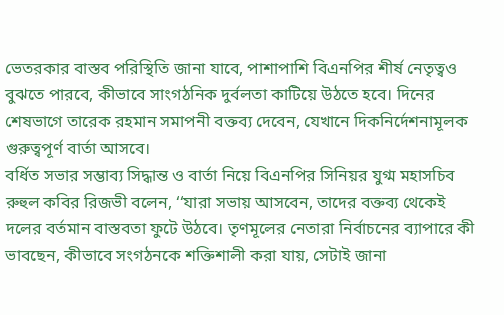ভেতরকার বাস্তব পরিস্থিতি জানা যাবে, পাশাপাশি বিএনপির শীর্ষ নেতৃত্বও বুঝতে পারবে, কীভাবে সাংগঠনিক দুর্বলতা কাটিয়ে উঠতে হবে। দিনের শেষভাগে তারেক রহমান সমাপনী বক্তব্য দেবেন, যেখানে দিকনির্দেশনামূলক গুরুত্বপূর্ণ বার্তা আসবে।
বর্ধিত সভার সম্ভাব্য সিদ্ধান্ত ও বার্তা নিয়ে বিএনপির সিনিয়র যুগ্ম মহাসচিব রুহুল কবির রিজভী বলেন, ‘‘যারা সভায় আসবেন, তাদের বক্তব্য থেকেই দলের বর্তমান বাস্তবতা ফুটে উঠবে। তৃণমূলের নেতারা নির্বাচনের ব্যাপারে কী ভাবছেন, কীভাবে সংগঠনকে শক্তিশালী করা যায়, সেটাই জানা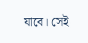যাবে। সেই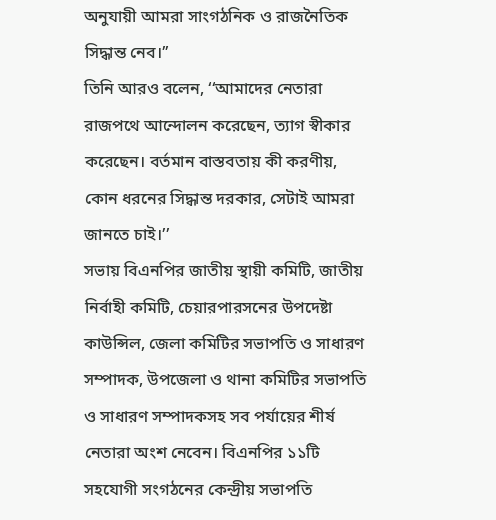অনুযায়ী আমরা সাংগঠনিক ও রাজনৈতিক সিদ্ধান্ত নেব।’’
তিনি আরও বলেন, ‘‘আমাদের নেতারা রাজপথে আন্দোলন করেছেন, ত্যাগ স্বীকার করেছেন। বর্তমান বাস্তবতায় কী করণীয়, কোন ধরনের সিদ্ধান্ত দরকার, সেটাই আমরা জানতে চাই।’’
সভায় বিএনপির জাতীয় স্থায়ী কমিটি, জাতীয় নির্বাহী কমিটি, চেয়ারপারসনের উপদেষ্টা কাউন্সিল, জেলা কমিটির সভাপতি ও সাধারণ সম্পাদক, উপজেলা ও থানা কমিটির সভাপতি ও সাধারণ সম্পাদকসহ সব পর্যায়ের শীর্ষ নেতারা অংশ নেবেন। বিএনপির ১১টি সহযোগী সংগঠনের কেন্দ্রীয় সভাপতি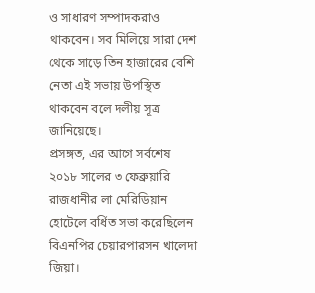ও সাধারণ সম্পাদকরাও থাকবেন। সব মিলিয়ে সারা দেশ থেকে সাড়ে তিন হাজারের বেশি নেতা এই সভায় উপস্থিত থাকবেন বলে দলীয় সূত্র জানিয়েছে।
প্রসঙ্গত, এর আগে সর্বশেষ ২০১৮ সালের ৩ ফেব্রুয়ারি রাজধানীর লা মেরিডিয়ান হোটেলে বর্ধিত সভা করেছিলেন বিএনপির চেয়ারপারসন খালেদা জিয়া।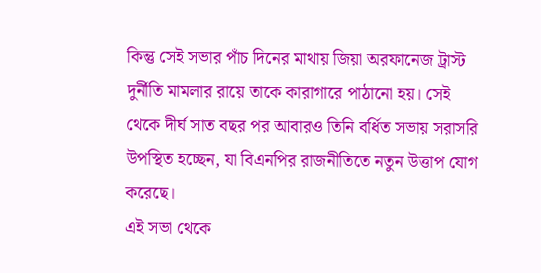কিন্তু সেই সভার পাঁচ দিনের মাথায় জিয়া অরফানেজ ট্রাস্ট দুর্নীতি মামলার রায়ে তাকে কারাগারে পাঠানো হয়। সেই থেকে দীর্ঘ সাত বছর পর আবারও তিনি বর্ধিত সভায় সরাসরি উপস্থিত হচ্ছেন, যা বিএনপির রাজনীতিতে নতুন উত্তাপ যোগ করেছে।
এই সভা থেকে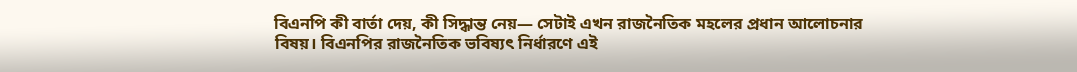বিএনপি কী বার্তা দেয়, কী সিদ্ধান্ত নেয়— সেটাই এখন রাজনৈতিক মহলের প্রধান আলোচনার বিষয়। বিএনপির রাজনৈতিক ভবিষ্যৎ নির্ধারণে এই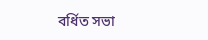বর্ধিত সভা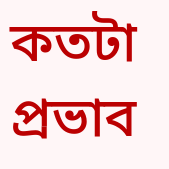কতটা প্রভাব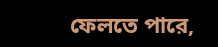ফেলতে পারে,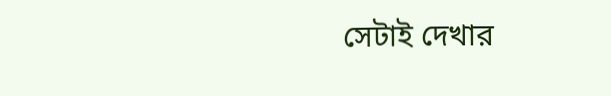সেটাই দেখার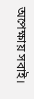অপেক্ষায় সবাই।